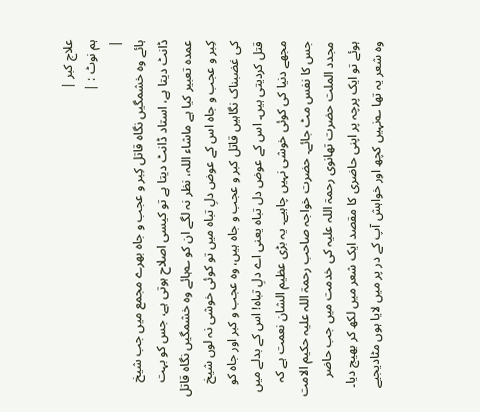علاج کبر |
ہم نوٹ : |
|
ہائے وہ خشمگیں نگاہ قاتل کِبر و عجب و جاہ بھرے مجمع میں جب شیخ ڈانٹ دیتا ہے، استاد ڈانٹ دیتا ہے تو کیسی اصلاح ہوتی ہے، جس کو بہت عمدہ تعبیر کیا ہے ماشاء اللہ، نظر نہ لگے ان کو ؎ہائے وہ خشمگیں نگاہ قاتل کِبر و عجب و جاہ اس کے عوض دلِ تباہ میں تو کوئی خوشی نہ لوں شیخ کی غضبناک نگاہیں قاتل کبر و عجب و جاہ ہیں، وہ عجب و کبر اور جاہ کو قتل کردیتی ہیں۔ اس کے عوض دل تباہ یعنی اے دلِ تباہ! اس کے بدلے میں مجھے دنیا کی کوئی خوشی نہیں چاہیے۔ یہ بڑی عظیم الشان نعمت ہے کہ جس کا نفس مٹ جائے۔ حضرت خواجہ صاحب رحمۃ اللہ علیہ حکیم الامت مجدد الملت حضرت تھانوی رحمۃ اللہ علیہ کی خدمت میں جب حاضر ہوئے تو ایک پرچہ پر اپنی حاضری کا مقصد ایک شعر میں لکھ کر بھیج دیا۔ وہ شعر یہ تھا ؎نہیں کچھ اور خواہش آپ کے در پر میں لایا ہوں مٹادیجیے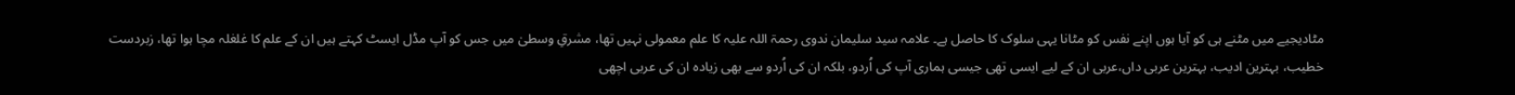مٹادیجیے میں مٹنے ہی کو آیا ہوں اپنے نفس کو مٹانا یہی سلوک کا حاصل ہے۔ علامہ سید سلیمان ندوی رحمۃ اللہ علیہ کا علم معمولی نہیں تھا، مشرقِ وسطیٰ میں جس کو آپ مڈل ایسٹ کہتے ہیں ان کے علم کا غلغلہ مچا ہوا تھا، زبردست خطیب، بہترین ادیب، بہترین عربی داں،عربی ان کے لیے ایسی تھی جیسی ہماری آپ کی اُردو، بلکہ ان کی اُردو سے بھی زیادہ ان کی عربی اچھی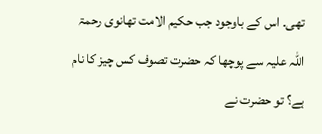تھی۔ اس کے باوجود جب حکیم الامت تھانوی رحمۃ اللہ علیہ سے پوچھا کہ حضرت تصوف کس چیز کا نام ہے؟ تو حضرت نے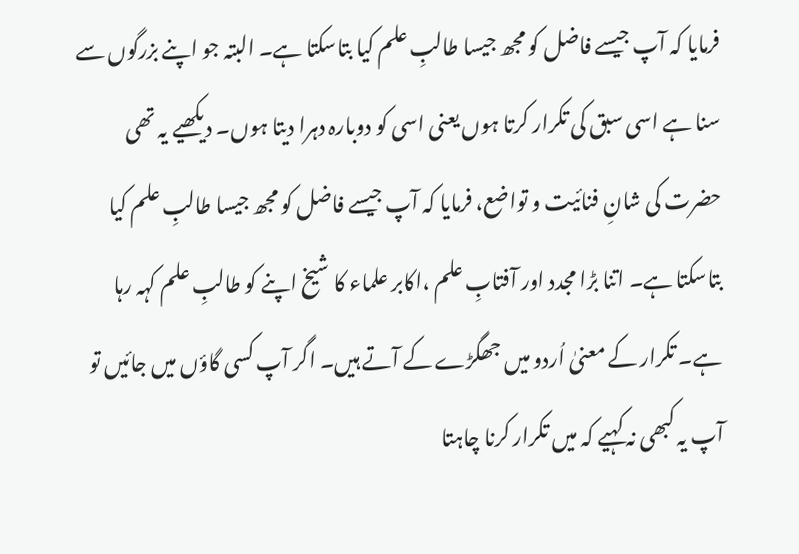فرمایا کہ آپ جیسے فاضل کو مجھ جیسا طالبِ علم کیا بتاسکتا ہے۔ البتہ جو اپنے بزرگوں سے سنا ہے اسی سبق کی تکرار کرتا ہوں یعنی اسی کو دوبارہ دہرا دیتا ہوں۔ دیکھیے یہ تھی حضرت کی شانِ فنائیت و تواضع، فرمایا کہ آپ جیسے فاضل کو مجھ جیسا طالبِ علم کیا بتاسکتا ہے۔ اتنا بڑا مجدد اور آفتابِ علم ،اکابر علماء کا شیخ اپنے کو طالبِ علم کہہ رہا ہے۔ تکرار کے معنیٰ اُردو میں جھگڑے کے آتے ہیں۔ اگر آپ کسی گاؤں میں جائیں تو آپ یہ کبھی نہ کہیے کہ میں تکرار کرنا چاہتا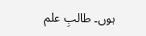ہوں۔ طالبِ علم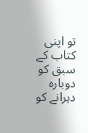تو اپنی کتاب کے سبق کو دوبارہ دہرانے کو